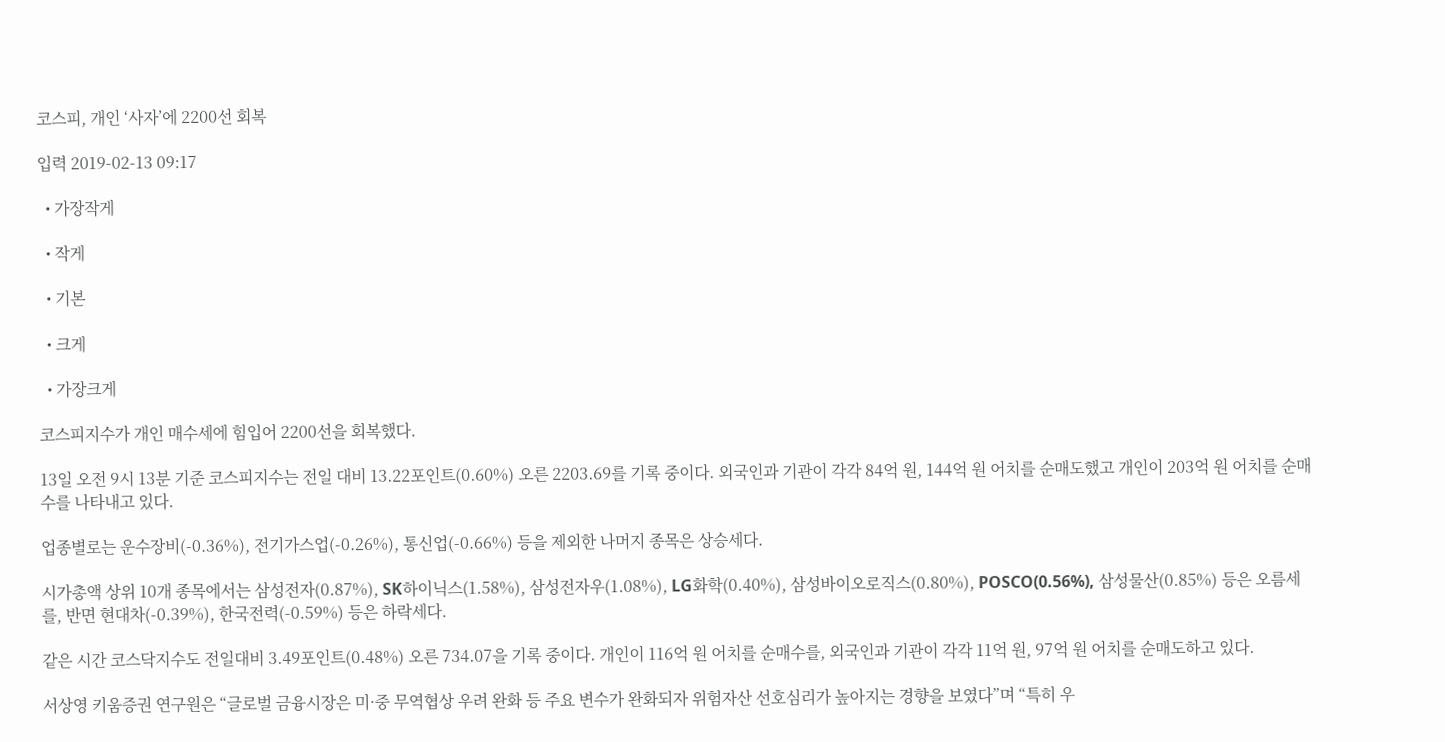코스피, 개인 ‘사자’에 2200선 회복

입력 2019-02-13 09:17

  • 가장작게

  • 작게

  • 기본

  • 크게

  • 가장크게

코스피지수가 개인 매수세에 힘입어 2200선을 회복했다.

13일 오전 9시 13분 기준 코스피지수는 전일 대비 13.22포인트(0.60%) 오른 2203.69를 기록 중이다. 외국인과 기관이 각각 84억 원, 144억 원 어치를 순매도했고 개인이 203억 원 어치를 순매수를 나타내고 있다.

업종별로는 운수장비(-0.36%), 전기가스업(-0.26%), 통신업(-0.66%) 등을 제외한 나머지 종목은 상승세다.

시가총액 상위 10개 종목에서는 삼성전자(0.87%), SK하이닉스(1.58%), 삼성전자우(1.08%), LG화학(0.40%), 삼성바이오로직스(0.80%), POSCO(0.56%), 삼성물산(0.85%) 등은 오름세를, 반면 현대차(-0.39%), 한국전력(-0.59%) 등은 하락세다.

같은 시간 코스닥지수도 전일대비 3.49포인트(0.48%) 오른 734.07을 기록 중이다. 개인이 116억 원 어치를 순매수를, 외국인과 기관이 각각 11억 원, 97억 원 어치를 순매도하고 있다.

서상영 키움증권 연구원은 “글로벌 금융시장은 미·중 무역협상 우려 완화 등 주요 변수가 완화되자 위험자산 선호심리가 높아지는 경향을 보였다”며 “특히 우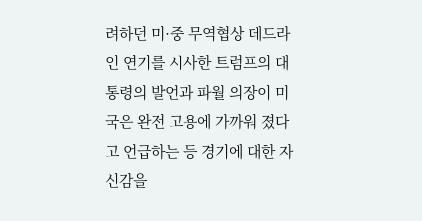려하던 미·중 무역협상 데드라인 연기를 시사한 트럼프의 대통령의 발언과 파월 의장이 미국은 완전 고용에 가까워 졌다고 언급하는 등 경기에 대한 자신감을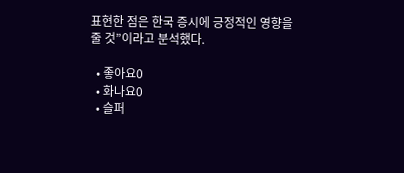표현한 점은 한국 증시에 긍정적인 영향을 줄 것”이라고 분석했다.

  • 좋아요0
  • 화나요0
  • 슬퍼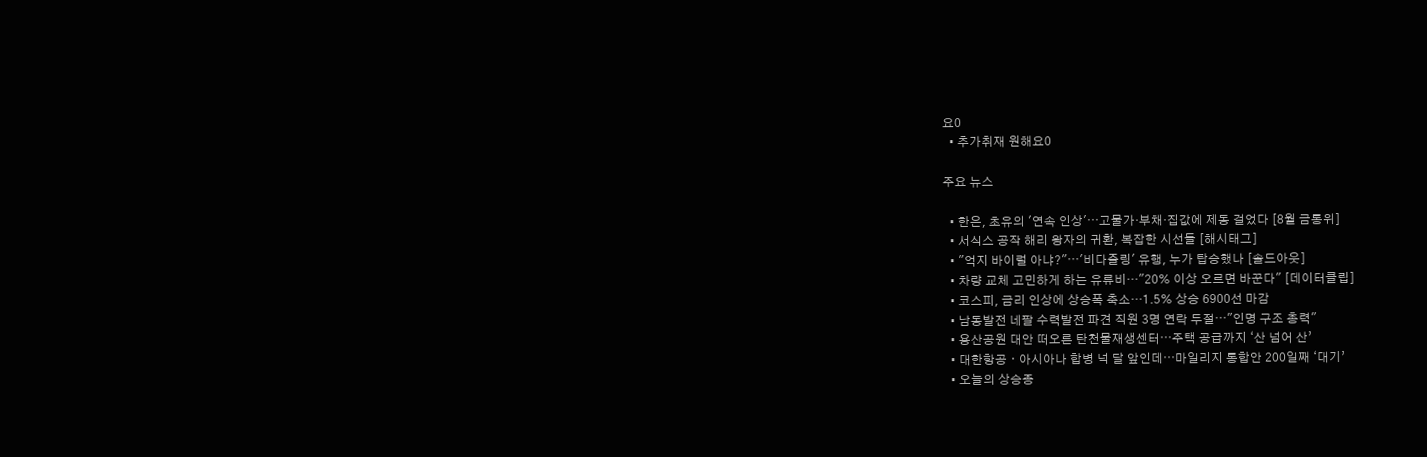요0
  • 추가취재 원해요0

주요 뉴스

  • 한은, 초유의 '연속 인상'⋯고물가·부채·집값에 제동 걸었다 [8월 금통위]
  • 서식스 공작 해리 왕자의 귀환, 복잡한 시선들 [해시태그]
  • "억지 바이럴 아냐?"⋯'비다즐링' 유행, 누가 탑승했나 [솔드아웃]
  • 차량 교체 고민하게 하는 유류비…"20% 이상 오르면 바꾼다" [데이터클립]
  • 코스피, 금리 인상에 상승폭 축소…1.5% 상승 6900선 마감
  • 남동발전 네팔 수력발전 파견 직원 3명 연락 두절⋯"인명 구조 총력"
  • 용산공원 대안 떠오른 탄천물재생센터⋯주택 공급까지 ‘산 넘어 산’
  • 대한항공ㆍ아시아나 합병 넉 달 앞인데⋯마일리지 통합안 200일째 ‘대기’
  • 오늘의 상승종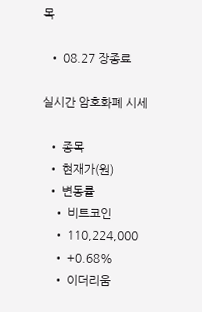목

  • 08.27 장종료

실시간 암호화폐 시세

  • 종목
  • 현재가(원)
  • 변동률
    • 비트코인
    • 110,224,000
    • +0.68%
    • 이더리움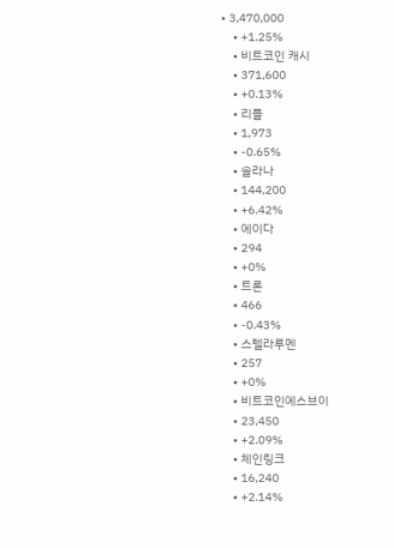• 3,470,000
    • +1.25%
    • 비트코인 캐시
    • 371,600
    • +0.13%
    • 리플
    • 1,973
    • -0.65%
    • 솔라나
    • 144,200
    • +6.42%
    • 에이다
    • 294
    • +0%
    • 트론
    • 466
    • -0.43%
    • 스텔라루멘
    • 257
    • +0%
    • 비트코인에스브이
    • 23,450
    • +2.09%
    • 체인링크
    • 16,240
    • +2.14%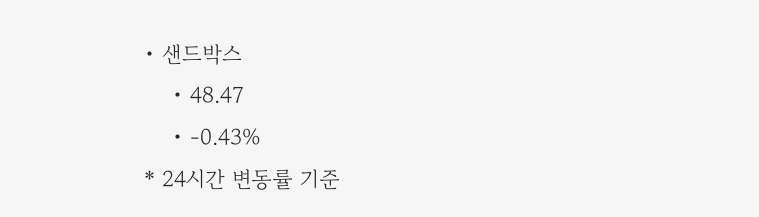• 샌드박스
    • 48.47
    • -0.43%
* 24시간 변동률 기준